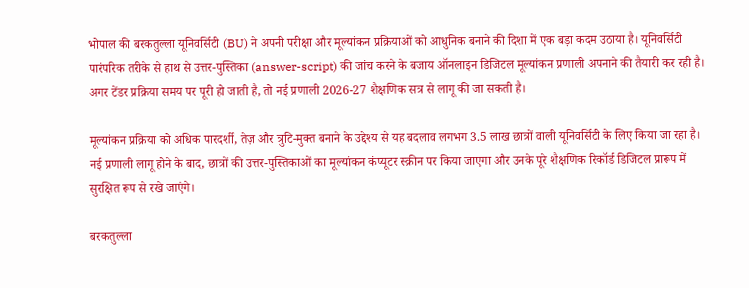भोपाल की बरकतुल्ला यूनिवर्सिटी (BU) ने अपनी परीक्षा और मूल्यांकन प्रक्रियाओं को आधुनिक बनाने की दिशा में एक बड़ा कदम उठाया है। यूनिवर्सिटी पारंपरिक तरीके से हाथ से उत्तर-पुस्तिका (answer-script) की जांच करने के बजाय ऑनलाइन डिजिटल मूल्यांकन प्रणाली अपनाने की तैयारी कर रही है। अगर टेंडर प्रक्रिया समय पर पूरी हो जाती है, तो नई प्रणाली 2026-27 शैक्षणिक सत्र से लागू की जा सकती है।

मूल्यांकन प्रक्रिया को अधिक पारदर्शी, तेज़ और त्रुटि-मुक्त बनाने के उद्देश्य से यह बदलाव लगभग 3.5 लाख छात्रों वाली यूनिवर्सिटी के लिए किया जा रहा है। नई प्रणाली लागू होने के बाद, छात्रों की उत्तर-पुस्तिकाओं का मूल्यांकन कंप्यूटर स्क्रीन पर किया जाएगा और उनके पूरे शैक्षणिक रिकॉर्ड डिजिटल प्रारूप में सुरक्षित रूप से रखे जाएंगे।

बरकतुल्ला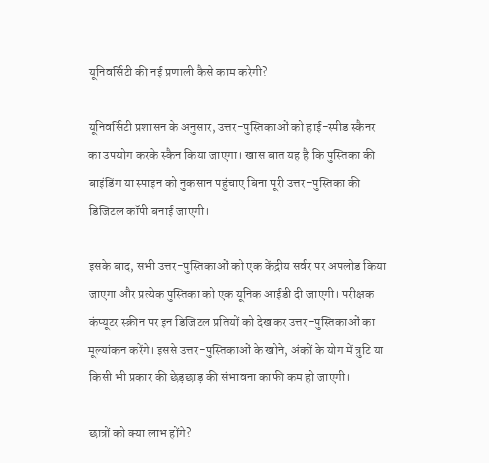यूनिवर्सिटी की नई प्रणाली कैसे काम करेगी?

यूनिवर्सिटी प्रशासन के अनुसार, उत्तर-पुस्तिकाओं को हाई-स्पीड स्कैनर का उपयोग करके स्कैन किया जाएगा। खास बात यह है कि पुस्तिका की बाइंडिंग या स्पाइन को नुकसान पहुंचाए बिना पूरी उत्तर-पुस्तिका की डिजिटल कॉपी बनाई जाएगी।

इसके बाद, सभी उत्तर-पुस्तिकाओं को एक केंद्रीय सर्वर पर अपलोड किया जाएगा और प्रत्येक पुस्तिका को एक यूनिक आईडी दी जाएगी। परीक्षक कंप्यूटर स्क्रीन पर इन डिजिटल प्रतियों को देखकर उत्तर-पुस्तिकाओं का मूल्यांकन करेंगे। इससे उत्तर-पुस्तिकाओं के खोने, अंकों के योग में त्रुटि या किसी भी प्रकार की छेड़छाड़ की संभावना काफी कम हो जाएगी।

छात्रों को क्या लाभ होंगे?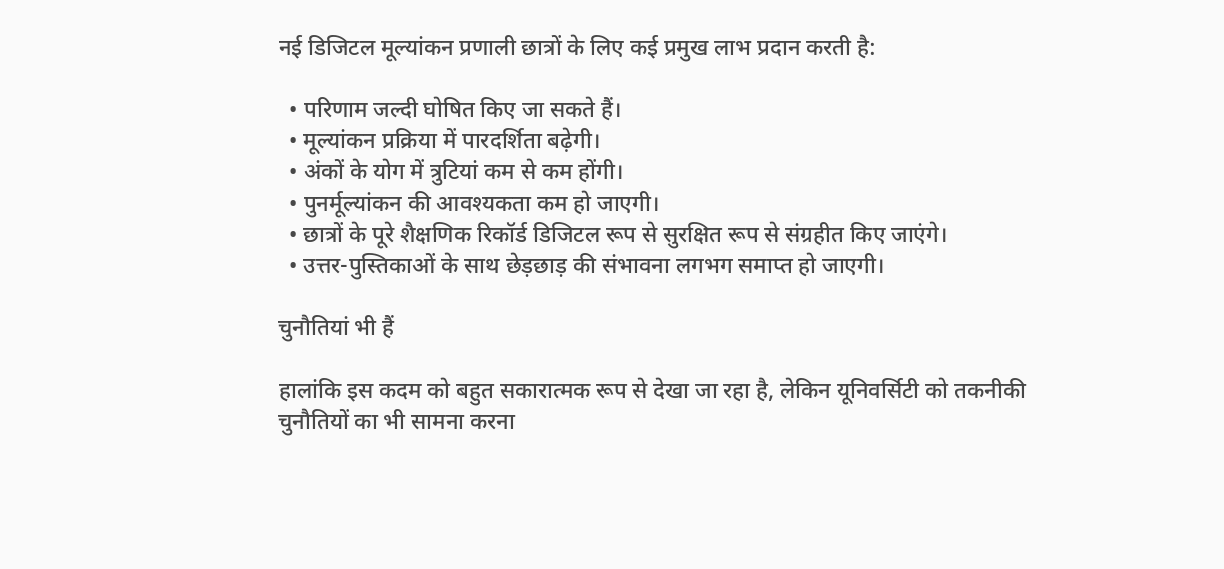नई डिजिटल मूल्यांकन प्रणाली छात्रों के लिए कई प्रमुख लाभ प्रदान करती है:

  • परिणाम जल्दी घोषित किए जा सकते हैं।
  • मूल्यांकन प्रक्रिया में पारदर्शिता बढ़ेगी।
  • अंकों के योग में त्रुटियां कम से कम होंगी।
  • पुनर्मूल्यांकन की आवश्यकता कम हो जाएगी।
  • छात्रों के पूरे शैक्षणिक रिकॉर्ड डिजिटल रूप से सुरक्षित रूप से संग्रहीत किए जाएंगे।
  • उत्तर-पुस्तिकाओं के साथ छेड़छाड़ की संभावना लगभग समाप्त हो जाएगी।

चुनौतियां भी हैं

हालांकि इस कदम को बहुत सकारात्मक रूप से देखा जा रहा है, लेकिन यूनिवर्सिटी को तकनीकी चुनौतियों का भी सामना करना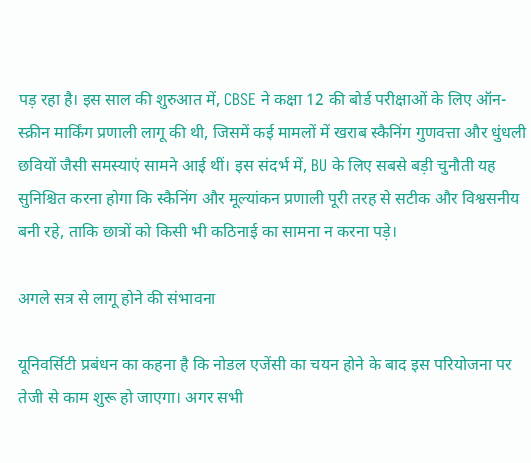पड़ रहा है। इस साल की शुरुआत में, CBSE ने कक्षा 12 की बोर्ड परीक्षाओं के लिए ऑन-स्क्रीन मार्किंग प्रणाली लागू की थी, जिसमें कई मामलों में खराब स्कैनिंग गुणवत्ता और धुंधली छवियों जैसी समस्याएं सामने आई थीं। इस संदर्भ में, BU के लिए सबसे बड़ी चुनौती यह सुनिश्चित करना होगा कि स्कैनिंग और मूल्यांकन प्रणाली पूरी तरह से सटीक और विश्वसनीय बनी रहे, ताकि छात्रों को किसी भी कठिनाई का सामना न करना पड़े।

अगले सत्र से लागू होने की संभावना

यूनिवर्सिटी प्रबंधन का कहना है कि नोडल एजेंसी का चयन होने के बाद इस परियोजना पर तेजी से काम शुरू हो जाएगा। अगर सभी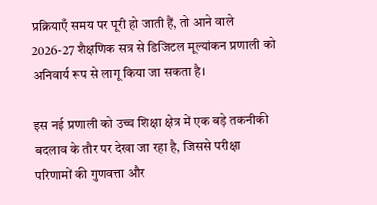प्रक्रियाएँ समय पर पूरी हो जाती हैं, तो आने वाले 2026-27 शैक्षणिक सत्र से डिजिटल मूल्यांकन प्रणाली को अनिवार्य रूप से लागू किया जा सकता है।

इस नई प्रणाली को उच्च शिक्षा क्षेत्र में एक बड़े तकनीकी बदलाव के तौर पर देखा जा रहा है, जिससे परीक्षा परिणामों की गुणवत्ता और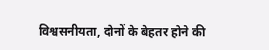विश्वसनीयता, दोनों के बेहतर होने की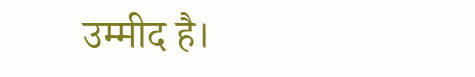उम्मीद है।